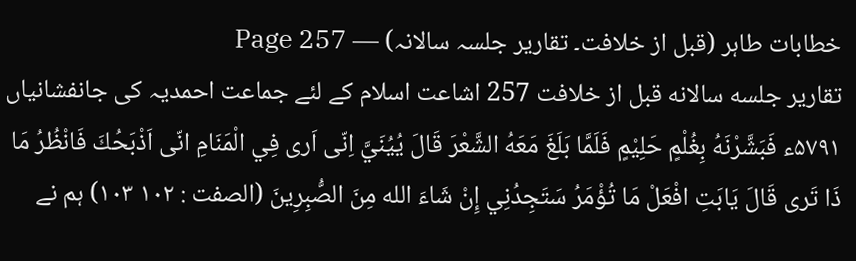خطابات طاہر (قبل از خلافت۔ تقاریر جلسہ سالانہ) — Page 257
تقاریر جلسه سالانه قبل از خلافت 257 اشاعت اسلام کے لئے جماعت احمدیہ کی جانفشانیاں ۵۷۹۱ء فَبَشَّرْنَهُ بِغُلْمٍ حَلِيْمٍ فَلَمَّا بَلَغَ مَعَهُ الشَّعْرَ قَالَ يُيُنَيَّ اِنّى اَرى فِي الْمَنَامِ انّى اَذْبَحُكَ فَانْظُرُ مَا ذَا تَرى قَالَ يَابَتِ افْعَلْ مَا تُؤْمَرُ سَتَجِدُنِي إِنْ شَاءَ الله مِنَ الصُّبِرِينَ (الصفت : ۱۰۲ ۱۰۳) ہم نے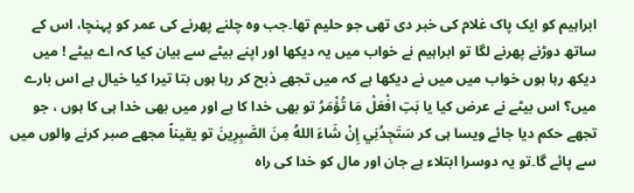ابراہیم کو ایک پاک غلام کی خبر دی تھی جو حلیم تھا۔جب وہ چلنے پھرنے کی عمر کو پہنچا، اس کے ساتھ دوڑنے پھرنے لگا تو ابراہیم نے خواب میں یہ دیکھا اور اپنے بیٹے سے بیان کیا کہ اے بیٹے ! میں دیکھ رہا ہوں خواب میں میں نے دیکھا ہے کہ میں تجھے ذبح کر رہا ہوں بتا تیرا کیا خیال ہے اس بارے میں؟ اس بیٹے نے عرض کیا یا بَتِ افْعَلْ مَا تُؤْمَرُ تو بھی خدا کا ہے اور میں بھی خدا ہی کا ہوں ، جو تجھے حکم دیا جائے ویسا ہی کر سَتَجِدُنِي إِنْ شَاءَ اللهُ مِنَ الصَّبِرِينَ تو یقیناً مجھے صبر کرنے والوں میں سے پائے گا۔تو یہ دوسرا ابتلاء ہے جان اور مال کو خدا کی راہ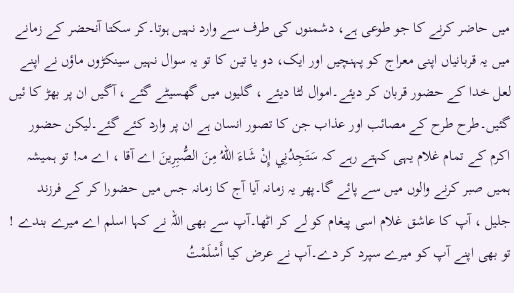میں حاضر کرنے کا جو طوعی ہے، دشمنوں کی طرف سے وارد نہیں ہوتا۔کر سکتا آنحضر کے زمانے میں یہ قربانیاں اپنی معراج کو پہنچیں اور ایک، دو یا تین کا تو یہ سوال نہیں سینکڑوں ماؤں نے اپنے لعل خدا کے حضور قربان کر دیئے۔اموال لٹا دیئے ، گلیوں میں گھسیٹے گئے ، آگیں ان پر بھڑ کا ئیں گئیں۔طرح طرح کے مصائب اور عذاب جن کا تصور انسان ہے ان پر وارد کئے گئے۔لیکن حضور اکرم کے تمام غلام یہی کہتے رہے کہ سَتَجِدُنِي إِنْ شَاءَ اللهُ مِنَ الصُّبِرِينَ اے آقا ، اے مہ! تو ہمیشہ ہمیں صبر کرنے والوں میں سے پائے گا۔پھر یہ زمانہ آیا آج کا زمانہ جس میں حضورا کر کے فرزند جلیل ، آپ کا عاشق غلام اسی پیغام کو لے کر اٹھا۔آپ سے بھی اللہ نے کہا اسلم اے میرے بندے ! تو بھی اپنے آپ کو میرے سپرد کر دے۔آپ نے عرض کیا أَسْلَمْتُ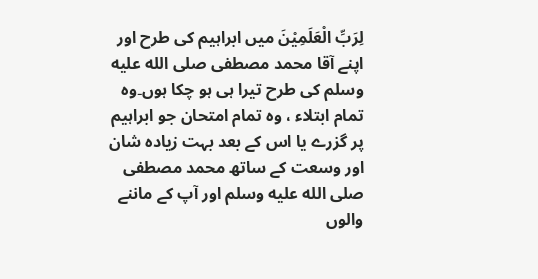لِرَبِّ الْعَلَمِيْنَ میں ابراہیم کی طرح اور اپنے آقا محمد مصطفی صلى الله عليه وسلم کی طرح تیرا ہی ہو چکا ہوں۔وہ تمام ابتلاء ، وہ تمام امتحان جو ابراہیم پر گزرے یا اس کے بعد بہت زیادہ شان اور وسعت کے ساتھ محمد مصطفی صلى الله عليه وسلم اور آپ کے ماننے والوں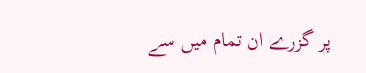پر گزرے ان تمام میں سے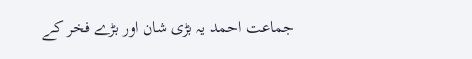جماعت احمد یہ بڑی شان اور بڑے فخر کے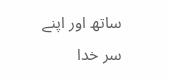ساتھ اور اپنے سر خدا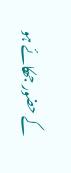کے حضور جھکائے ہو